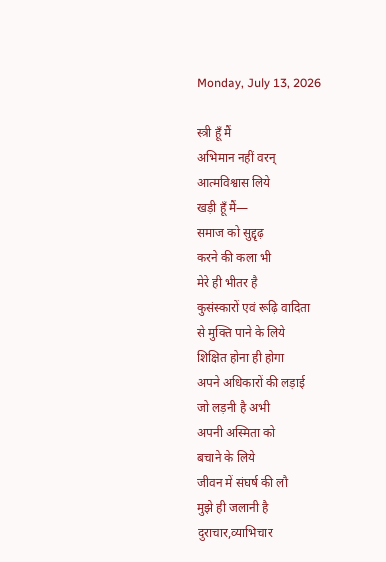Monday, July 13, 2026

स्त्री हूँ मैं
अभिमान नहीं वरन्‌
आत्मविश्वास लिये
खड़ी हूँ मैं—
समाज को सुद्दृढ़
करने की कला भी
मेरे ही भीतर है
कुसंस्कारों एवं रूढ़ि वादिता
से मुक्ति पाने के लिये
शिक्षित होना ही होगा
अपने अधिकारों की लड़ाई
जो लड़नी है अभी
अपनी अस्मिता को
बचाने के लिये
जीवन में संघर्ष की लौ
मुझे ही जलानी है
दुराचार,व्याभिचार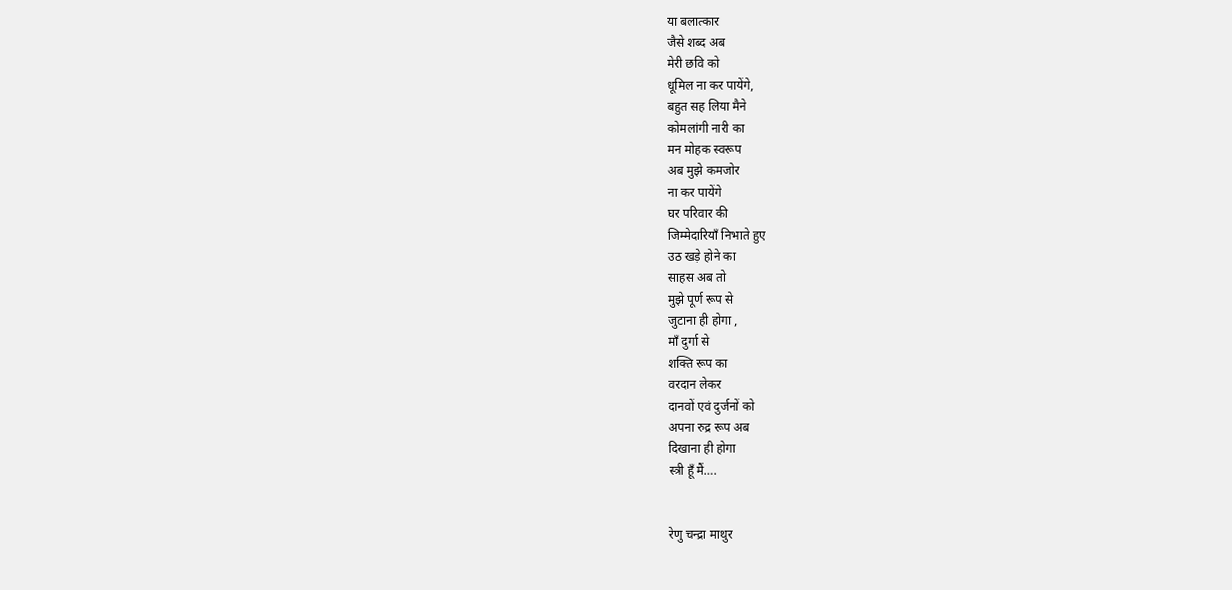या बलात्कार
जैसे शब्द अब
मेरी छवि को
धूमिल ना कर पायेंगे,
बहुत सह लिया मैने
कोमलांगी नारी का
मन मोहक स्वरूप
अब मुझे कमजोर
ना कर पायेंगे
घर परिवार की
जिम्मेदारियाँ निभाते हुए
उठ खड़े होने का
साहस अब तो
मुझे पूर्ण रूप से
जुटाना ही होगा ,
माँ दुर्गा से
शक्ति रूप का
वरदान लेकर
दानवों एवं दुर्जनों को
अपना रुद्र रूप अब
दिखाना ही होगा
स्त्री हूँ मैं….


रेणु चन्द्रा माथुर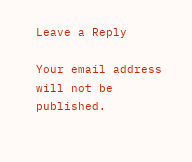Leave a Reply

Your email address will not be published.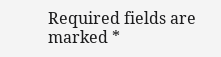Required fields are marked *